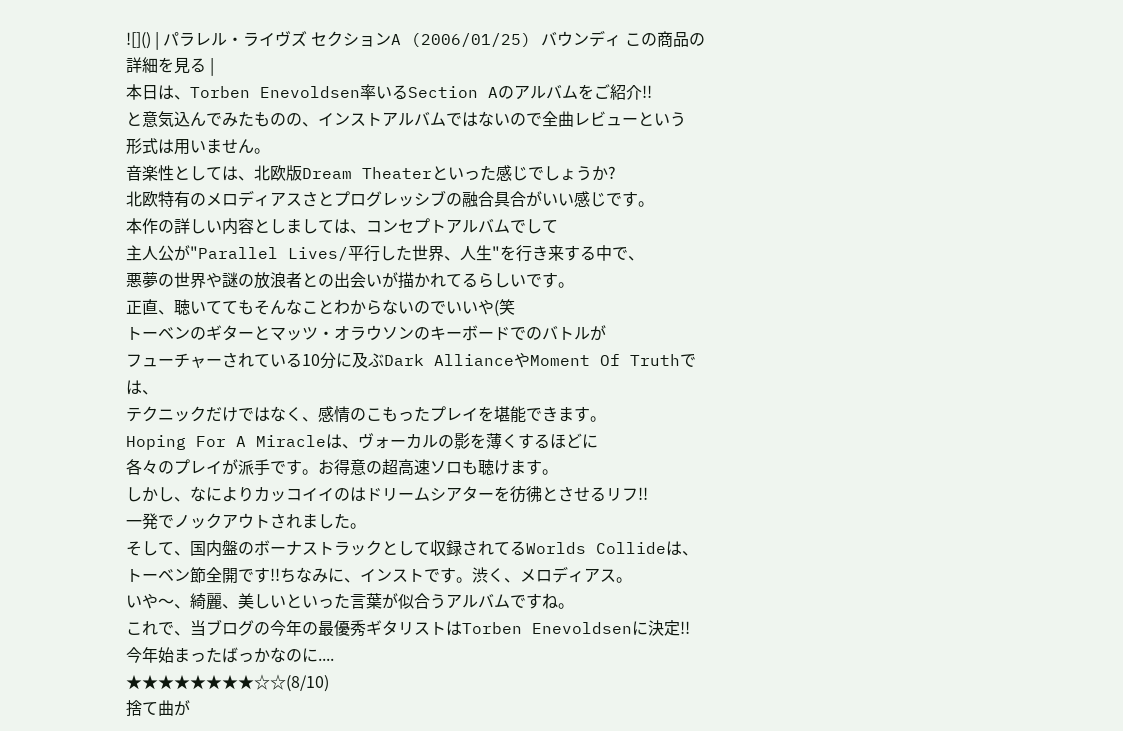![]() | パラレル・ライヴズ セクションA (2006/01/25) バウンディ この商品の詳細を見る |
本日は、Torben Enevoldsen率いるSection Aのアルバムをご紹介!!
と意気込んでみたものの、インストアルバムではないので全曲レビューという
形式は用いません。
音楽性としては、北欧版Dream Theaterといった感じでしょうか?
北欧特有のメロディアスさとプログレッシブの融合具合がいい感じです。
本作の詳しい内容としましては、コンセプトアルバムでして
主人公が"Parallel Lives/平行した世界、人生"を行き来する中で、
悪夢の世界や謎の放浪者との出会いが描かれてるらしいです。
正直、聴いててもそんなことわからないのでいいや(笑
トーベンのギターとマッツ・オラウソンのキーボードでのバトルが
フューチャーされている10分に及ぶDark AllianceやMoment Of Truthでは、
テクニックだけではなく、感情のこもったプレイを堪能できます。
Hoping For A Miracleは、ヴォーカルの影を薄くするほどに
各々のプレイが派手です。お得意の超高速ソロも聴けます。
しかし、なによりカッコイイのはドリームシアターを彷彿とさせるリフ!!
一発でノックアウトされました。
そして、国内盤のボーナストラックとして収録されてるWorlds Collideは、
トーベン節全開です!!ちなみに、インストです。渋く、メロディアス。
いや〜、綺麗、美しいといった言葉が似合うアルバムですね。
これで、当ブログの今年の最優秀ギタリストはTorben Enevoldsenに決定!!
今年始まったばっかなのに....
★★★★★★★★☆☆(8/10)
捨て曲が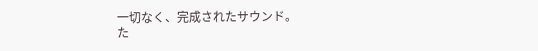一切なく、完成されたサウンド。
た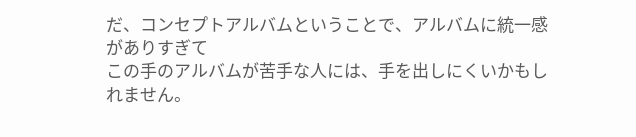だ、コンセプトアルバムということで、アルバムに統一感がありすぎて
この手のアルバムが苦手な人には、手を出しにくいかもしれません。